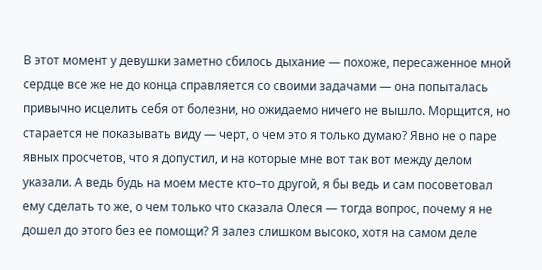В этот момент у девушки заметно сбилось дыхание — похоже, пересаженное мной сердце все же не до конца справляется со своими задачами — она попыталась привычно исцелить себя от болезни, но ожидаемо ничего не вышло. Морщится, но старается не показывать виду — черт, о чем это я только думаю? Явно не о паре явных просчетов, что я допустил, и на которые мне вот так вот между делом указали. А ведь будь на моем месте кто–то другой, я бы ведь и сам посоветовал ему сделать то же, о чем только что сказала Олеся — тогда вопрос, почему я не дошел до этого без ее помощи? Я залез слишком высоко, хотя на самом деле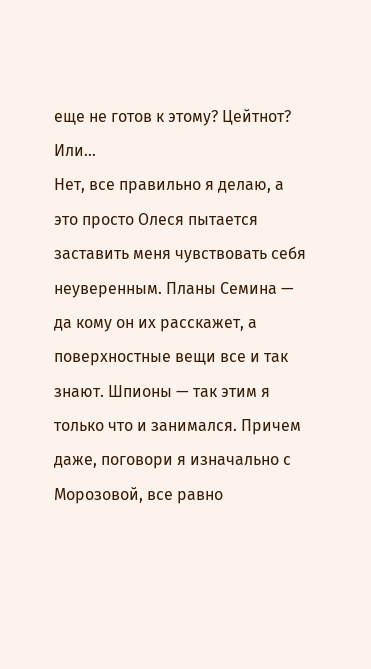еще не готов к этому? Цейтнот? Или…
Нет, все правильно я делаю, а это просто Олеся пытается заставить меня чувствовать себя неуверенным. Планы Семина — да кому он их расскажет, а поверхностные вещи все и так знают. Шпионы — так этим я только что и занимался. Причем даже, поговори я изначально с Морозовой, все равно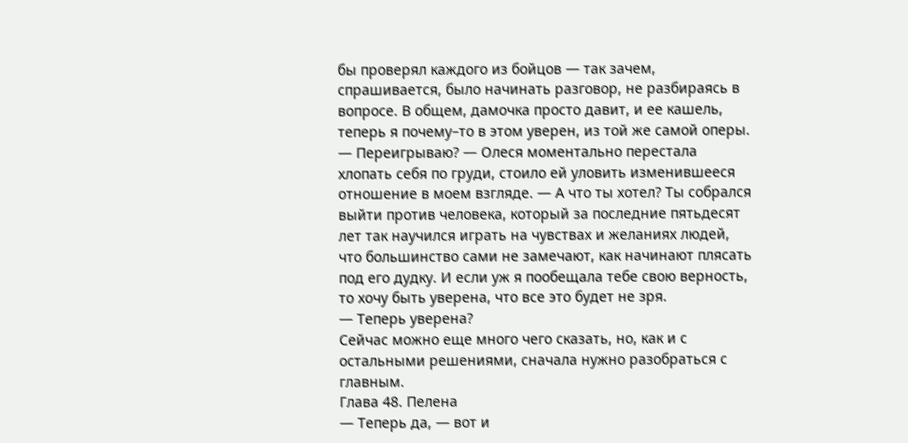бы проверял каждого из бойцов — так зачем, спрашивается, было начинать разговор, не разбираясь в вопросе. В общем, дамочка просто давит, и ее кашель, теперь я почему–то в этом уверен, из той же самой оперы.
— Переигрываю? — Олеся моментально перестала хлопать себя по груди, стоило ей уловить изменившееся отношение в моем взгляде. — А что ты хотел? Ты собрался выйти против человека, который за последние пятьдесят лет так научился играть на чувствах и желаниях людей, что большинство сами не замечают, как начинают плясать под его дудку. И если уж я пообещала тебе свою верность, то хочу быть уверена, что все это будет не зря.
— Теперь уверена?
Сейчас можно еще много чего сказать, но, как и с остальными решениями, сначала нужно разобраться с главным.
Глава 48. Пелена
— Теперь да, — вот и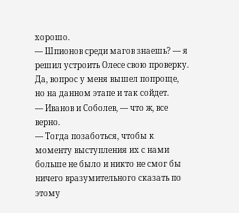хорошо.
— Шпионов среди магов знаешь? — я решил устроить Олесе свою проверку. Да, вопрос у меня вышел попроще, но на данном этапе и так сойдет.
— Иванов и Соболев, — что ж, все верно.
— Тогда позаботься, чтобы к моменту выступления их с нами больше не было и никто не смог бы ничего вразумительного сказать по этому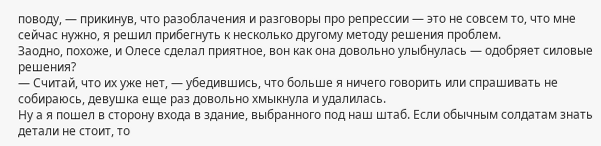поводу, — прикинув, что разоблачения и разговоры про репрессии — это не совсем то, что мне сейчас нужно, я решил прибегнуть к несколько другому методу решения проблем.
Заодно, похоже, и Олесе сделал приятное, вон как она довольно улыбнулась — одобряет силовые решения?
— Считай, что их уже нет, — убедившись, что больше я ничего говорить или спрашивать не собираюсь, девушка еще раз довольно хмыкнула и удалилась.
Ну а я пошел в сторону входа в здание, выбранного под наш штаб. Если обычным солдатам знать детали не стоит, то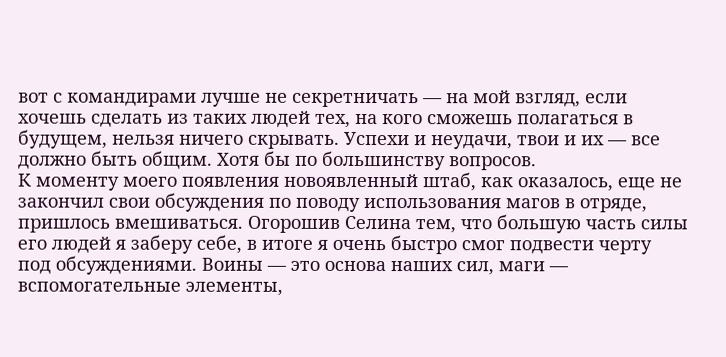вот с командирами лучше не секретничать — на мой взгляд, если хочешь сделать из таких людей тех, на кого сможешь полагаться в будущем, нельзя ничего скрывать. Успехи и неудачи, твои и их — все должно быть общим. Хотя бы по большинству вопросов.
К моменту моего появления новоявленный штаб, как оказалось, еще не закончил свои обсуждения по поводу использования магов в отряде, пришлось вмешиваться. Огорошив Селина тем, что большую часть силы его людей я заберу себе, в итоге я очень быстро смог подвести черту под обсуждениями. Воины — это основа наших сил, маги — вспомогательные элементы,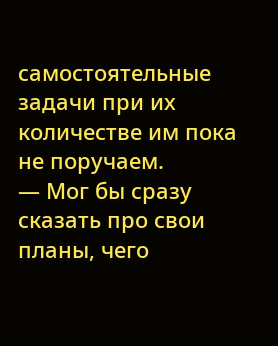самостоятельные задачи при их количестве им пока не поручаем.
— Мог бы сразу сказать про свои планы, чего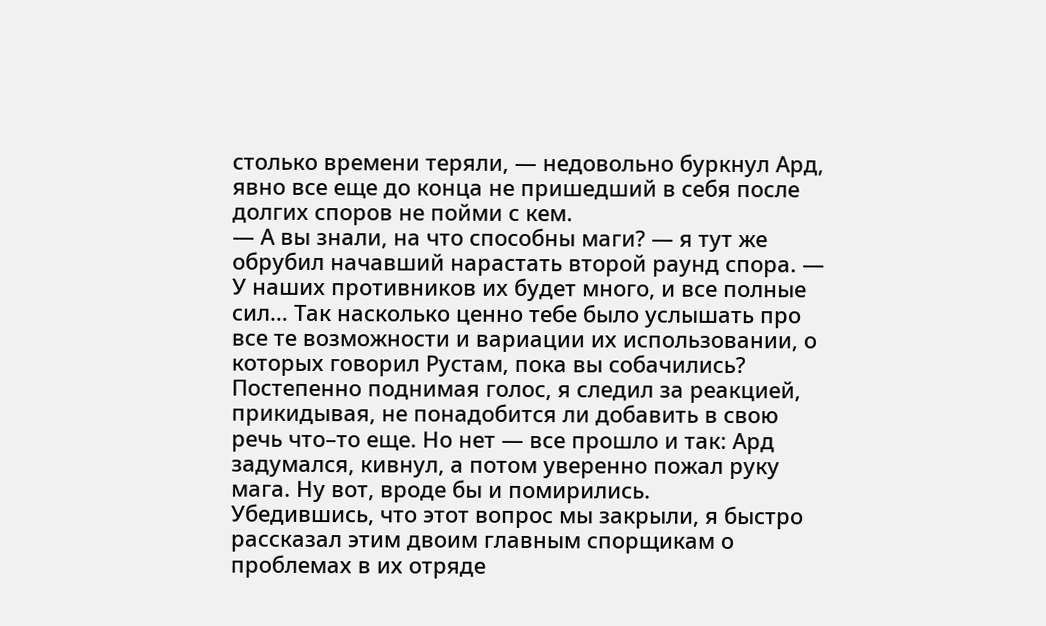столько времени теряли, — недовольно буркнул Ард, явно все еще до конца не пришедший в себя после долгих споров не пойми с кем.
— А вы знали, на что способны маги? — я тут же обрубил начавший нарастать второй раунд спора. — У наших противников их будет много, и все полные сил… Так насколько ценно тебе было услышать про все те возможности и вариации их использовании, о которых говорил Рустам, пока вы собачились?
Постепенно поднимая голос, я следил за реакцией, прикидывая, не понадобится ли добавить в свою речь что–то еще. Но нет — все прошло и так: Ард задумался, кивнул, а потом уверенно пожал руку мага. Ну вот, вроде бы и помирились.
Убедившись, что этот вопрос мы закрыли, я быстро рассказал этим двоим главным спорщикам о проблемах в их отряде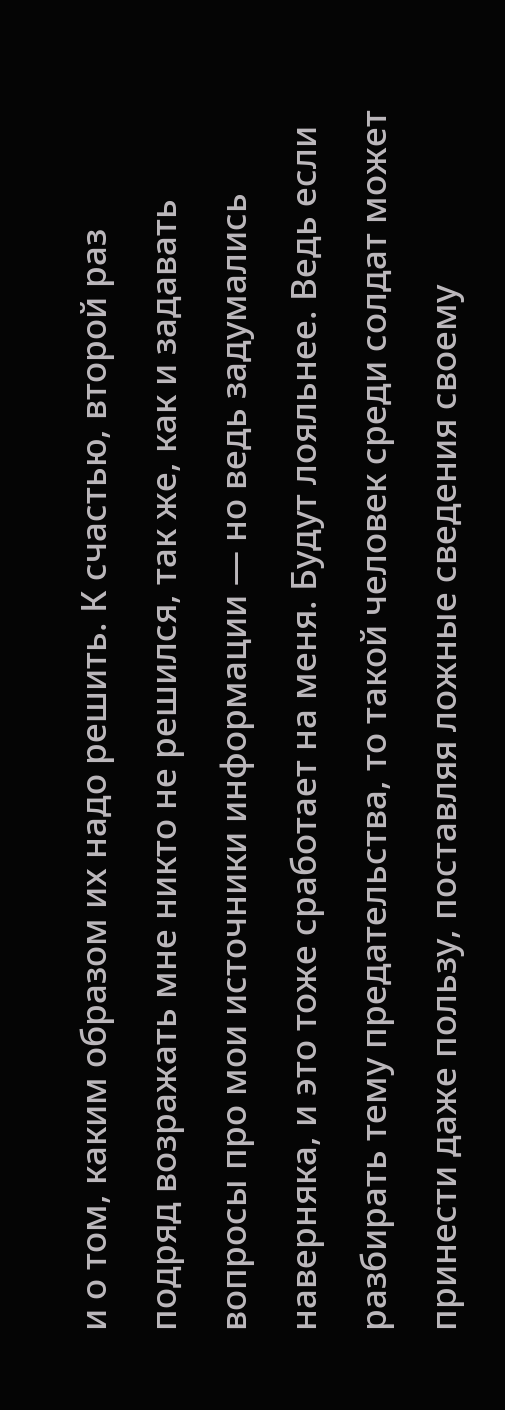и о том, каким образом их надо решить. К счастью, второй раз подряд возражать мне никто не решился, так же, как и задавать вопросы про мои источники информации — но ведь задумались наверняка, и это тоже сработает на меня. Будут лояльнее. Ведь если разбирать тему предательства, то такой человек среди солдат может принести даже пользу, поставляя ложные сведения своему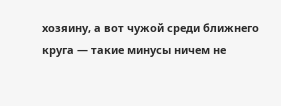хозяину, а вот чужой среди ближнего круга — такие минусы ничем не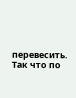перевесить. Так что по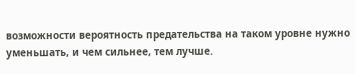возможности вероятность предательства на таком уровне нужно уменьшать, и чем сильнее, тем лучше.